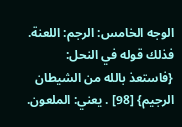الوجه الخامس: الرجم: اللعنة. فذلك قوله في النحل: {فاستعذ بالله من الشيطان الرجيم} [98] . يعني: الملعون.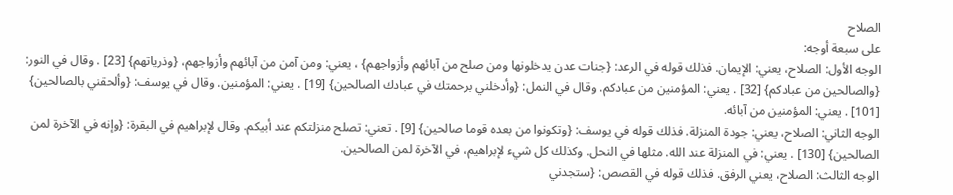الصلاح
على سبعة أوجه:
الوجه الأول: الصلاح، يعني: الإيمان. فذلك قوله في الرعد: {جنات عدن يدخلونها ومن صلح من آبائهم وأزواجهم} ، يعني: ومن آمن من آبائهم وأزواجهم، {وذرياتهم} [23] . وقال في النور: {والصالحين من عبادكم} [32] . يعني: المؤمنين من عبادكم. وقال في النمل: {وأدخلني برحمتك في عبادك الصالحين} [19] . يعني: المؤمنين. وقال في يوسف: {وألحقني بالصالحين} [101] . يعني: المؤمنين من آبائه.
الوجه الثاني: الصلاح، يعني: جودة المنزلة. فذلك قوله في يوسف: {وتكونوا من بعده قوما صالحين} [9] . تعني: تصلح منزلتكم عند أبيكم. وقال لإبراهيم في البقرة: {وإنه في الآخرة لمن الصالحين} [130] . يعني: في المنزلة عند الله. مثلها في النحل. وكذلك كل شيء لإبراهيم، في الآخرة لمن الصالحين.
الوجه الثالث: الصلاح، يعني الرفق. فذلك قوله في القصص: {ستجدني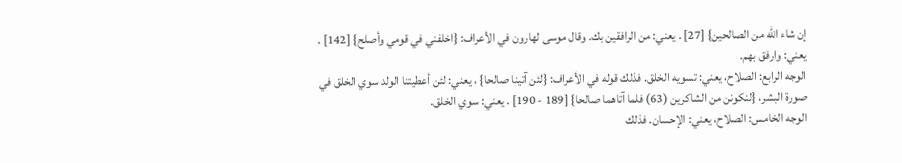إن شاء الله من الصالحين} [27] . يعني: من الرافقين بك. وقال موسى لهارون في الأعراف: {اخلفني في قومي وأصلح} [142] . يعني: وارفق بهم.
الوجه الرابع: الصلاح، يعني: تسويه الخلق. فذلك قوله في الأعراف: {لئن آتينا صالحا} ، يعني: لئن أعطيتنا الولد سوي الخلق في صورة البشر، {لنكونن من الشاكرين (63) فلما آتاهما صالحا} [189 - 190] . يعني: سوي الخلق.
الوجه الخامس: الصلاح، يعني: الإحسان. فذلك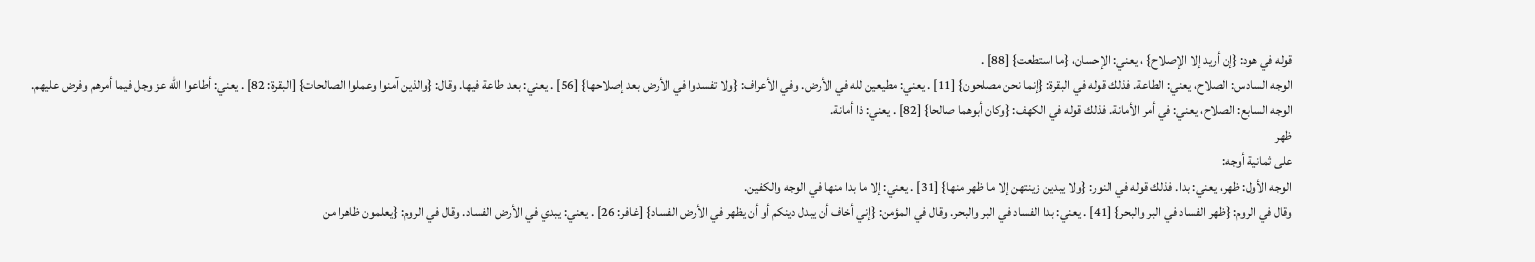قوله في هود: {إن أريد إلا الإصلاح} ، يعني: الإحسان، {ما استطعت} [88] .
الوجه السادس: الصلاح، يعني: الطاعة. فذلك قوله في البقرة: {إنما نحن مصلحون} [11] . يعني: مطيعين لله في الأرض. وفي الأعراف: {ولا تفسدوا في الأرض بعد إصلاحها} [56] . يعني: بعد طاعة فيها. وقال: {والذين آمنوا وعملوا الصالحات} [البقرة: 82] . يعني: أطاعوا الله عز وجل فيما أمرهم وفرض عليهم.
الوجه السابع: الصلاح، يعني: في أمر الأمانة. فذلك قوله في الكهف: {وكان أبوهما صالحا} [82] . يعني: ذا أمانة.
ظهر
على ثمانية أوجه:
الوجه الأول: ظهر، يعني: بدا. فذلك قوله في النور: {ولا يبدين زينتهن إلا ما ظهر منها} [31] . يعني: إلا ما بدا منها في الوجه والكفين.
وقال في الروم: {ظهر الفساد في البر والبحر} [41] . يعني: بدا الفساد في البر والبحر. وقال في المؤمن: {إني أخاف أن يبدل دينكم أو أن يظهر في الأرض الفساد} [غافر: 26] . يعني: يبدي في الأرض الفساد. وقال في الروم: {يعلمون ظاهرا من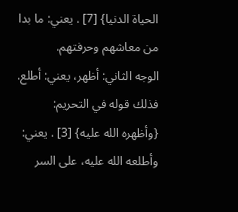الحياة الدنيا} [7] . يعني: ما بدا من معاشهم وحرفتهم.
الوجه الثاني: أظهر، يعني: أطلع. فذلك قوله في التحريم: {وأظهره الله عليه} [3] . يعني: وأطلعه الله عليه، على السر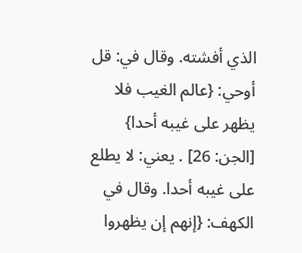الذي أفشته. وقال في: قل أوحي: {عالم الغيب فلا يظهر على غيبه أحدا} [الجن: 26] . يعني: لا يطلع على غيبه أحدا. وقال في الكهف: {إنهم إن يظهروا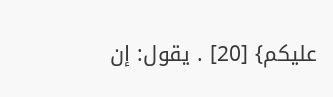عليكم} [20] . يقول: إن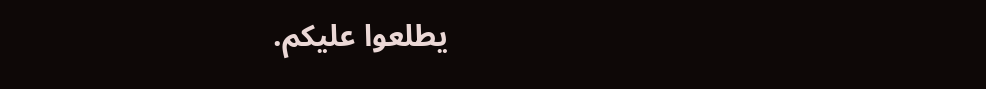يطلعوا عليكم.